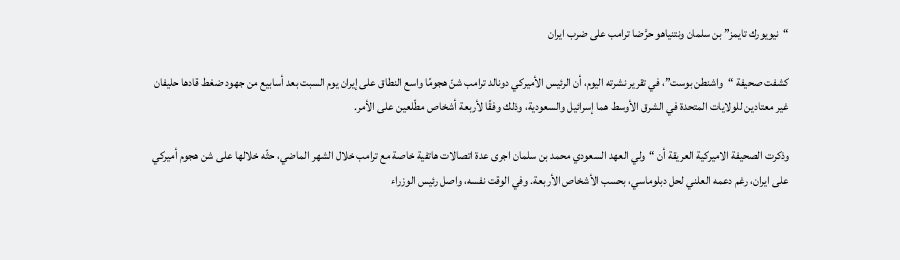“نيويورك تايمز” بن سلمان ونتنياهو حرَّضا ترامب على ضرب ايران

كشفت صحيفة “واشنطن بوست”، في تقرير نشرته اليوم، أن الرئيس الأميركي دونالد ترامب شنّ هجومًا واسع النطاق على إيران يوم السبت بعد أسابيع من جهود ضغط قادها حليفان غير معتادين للولايات المتحدة في الشرق الأوسط هما إسرائيل والسعودية، وذلك وفقًا لأربعة أشخاص مطّلعين على الأمر.

وذكرت الصحيفة الاميركية العريقة أن “ولي العهد السعودي محمد بن سلمان اجرى عدة اتصالات هاتفية خاصة مع ترامب خلال الشهر الماضي، حثّه خلالها على شن هجوم أميركي على ايران، رغم دعمه العلني لحل دبلوماسي، بحسب الأشخاص الأربعة. وفي الوقت نفسه، واصل رئيس الوزراء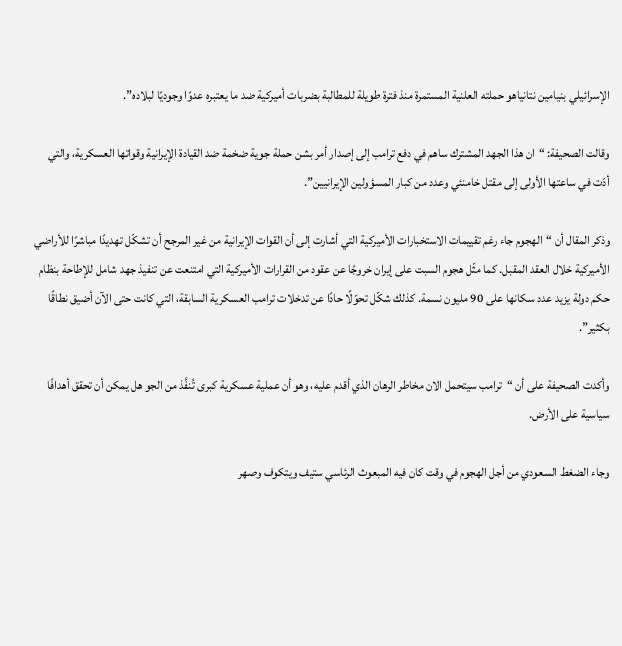الإسرائيلي بنيامين نتانياهو حملته العلنية المستمرة منذ فترة طويلة للمطالبة بضربات أميركية ضد ما يعتبره عدوًا وجوديًا لبلاده”.

وقالت الصحيفة: “ان هذا الجهد المشترك ساهم في دفع ترامب إلى إصدار أمر بشن حملة جوية ضخمة ضد القيادة الإيرانية وقواتها العسكرية، والتي أدّت في ساعتها الأولى إلى مقتل خامنئي وعدد من كبار المسؤولين الإيرانيين”.

وذكر المقال أن “الهجوم جاء رغم تقييمات الاستخبارات الأميركية التي أشارت إلى أن القوات الإيرانية من غير المرجح أن تشكّل تهديدًا مباشرًا للأراضي الأميركية خلال العقد المقبل. كما مثّل هجوم السبت على إيران خروجًا عن عقود من القرارات الأميركية التي امتنعت عن تنفيذ جهد شامل للإطاحة بنظام حكم دولة يزيد عدد سكانها على 90 مليون نسمة. كذلك شكّل تحوّلًا حادًا عن تدخلات ترامب العسكرية السابقة، التي كانت حتى الآن أضيق نطاقًا بكثير”.

وأكدت الصحيفة على أن “ترامب سيتحمل الان مخاطر الرهان الذي أقدم عليه، وهو أن عملية عسكرية كبرى تُنفَّذ من الجو هل يمكن أن تحقق أهدافًا سياسية على الأرض.

وجاء الضغط السعودي من أجل الهجوم في وقت كان فيه المبعوث الرئاسي ستيف ويتكوف وصهر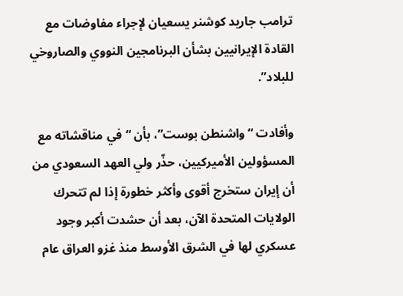ترامب جاريد كوشنر يسعيان لإجراء مفاوضات مع القادة الإيرانيين بشأن البرنامجين النووي والصاروخي للبلاد”.

وأفادت “واشنطن بوست”، بأن “في مناقشاته مع المسؤولين الأميركيين، حذّر ولي العهد السعودي من أن إيران ستخرج أقوى وأكثر خطورة إذا لم تتحرك الولايات المتحدة الآن، بعد أن حشدت أكبر وجود عسكري لها في الشرق الأوسط منذ غزو العراق عام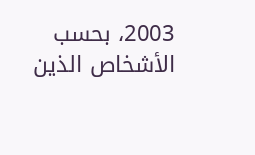2003، بحسب الأشخاص الذين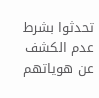تحدثوا بشرط عدم الكشف عن هوياتهم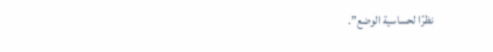نظرًا لحساسية الوضع”.